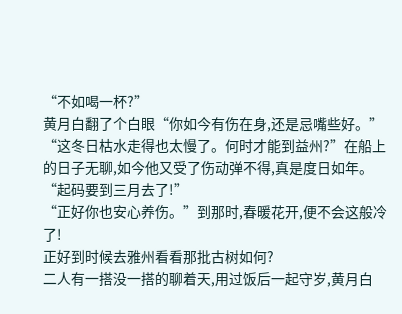“不如喝一杯?”
黄月白翻了个白眼“你如今有伤在身,还是忌嘴些好。”
“这冬日枯水走得也太慢了。何时才能到益州?”在船上的日子无聊,如今他又受了伤动弹不得,真是度日如年。
“起码要到三月去了!”
“正好你也安心养伤。”到那时,春暖花开,便不会这般冷了!
正好到时候去雅州看看那批古树如何?
二人有一搭没一搭的聊着天,用过饭后一起守岁,黄月白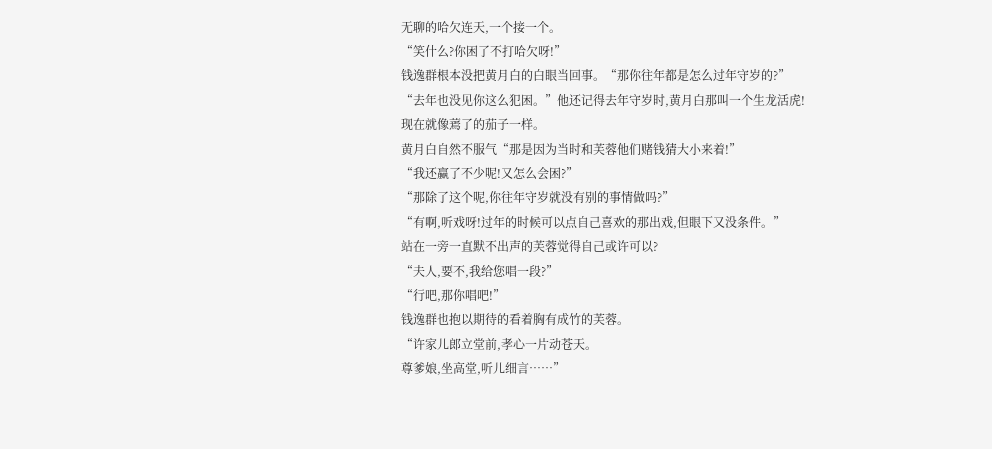无聊的哈欠连天,一个接一个。
“笑什么?你困了不打哈欠呀!”
钱逸群根本没把黄月白的白眼当回事。“那你往年都是怎么过年守岁的?”
“去年也没见你这么犯困。”他还记得去年守岁时,黄月白那叫一个生龙活虎!
现在就像蔫了的茄子一样。
黄月白自然不服气“那是因为当时和芙蓉他们赌钱猜大小来着!”
“我还赢了不少呢!又怎么会困?”
“那除了这个呢,你往年守岁就没有别的事情做吗?”
“有啊,听戏呀!过年的时候可以点自己喜欢的那出戏,但眼下又没条件。”
站在一旁一直默不出声的芙蓉觉得自己或许可以?
“夫人,要不,我给您唱一段?”
“行吧,那你唱吧!”
钱逸群也抱以期待的看着胸有成竹的芙蓉。
“许家儿郎立堂前,孝心一片动苍天。
尊爹娘,坐高堂,听儿细言……”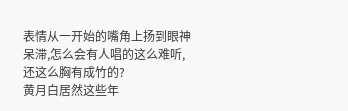表情从一开始的嘴角上扬到眼神呆滞,怎么会有人唱的这么难听,还这么胸有成竹的?
黄月白居然这些年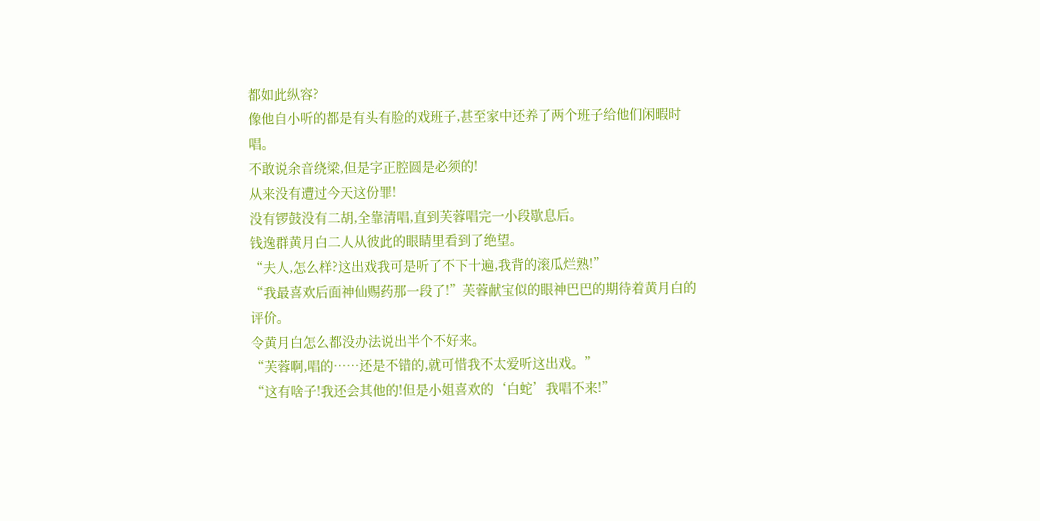都如此纵容?
像他自小听的都是有头有脸的戏班子,甚至家中还养了两个班子给他们闲暇时唱。
不敢说余音绕梁,但是字正腔圆是必须的!
从来没有遭过今天这份罪!
没有锣鼓没有二胡,全靠清唱,直到芙蓉唱完一小段歇息后。
钱逸群黄月白二人从彼此的眼睛里看到了绝望。
“夫人,怎么样?这出戏我可是听了不下十遍,我背的滚瓜烂熟!”
“我最喜欢后面神仙赐药那一段了!”芙蓉献宝似的眼神巴巴的期待着黄月白的评价。
令黄月白怎么都没办法说出半个不好来。
“芙蓉啊,唱的……还是不错的,就可惜我不太爱听这出戏。”
“这有啥子!我还会其他的!但是小姐喜欢的‘白蛇’我唱不来!”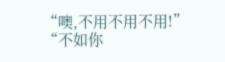“噢,不用不用不用!”
“不如你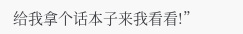给我拿个话本子来我看看!”